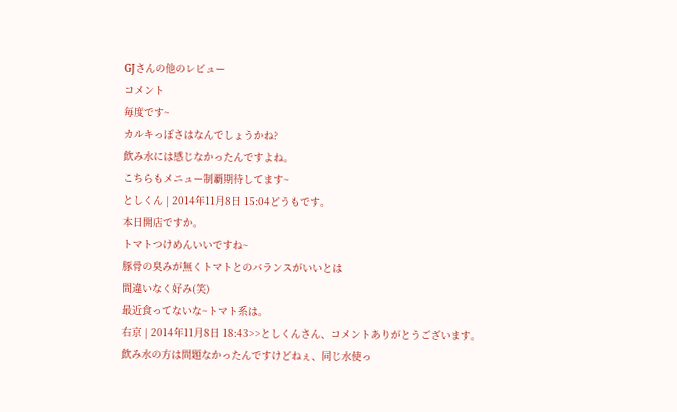GJさんの他のレビュー
コメント
毎度です~
カルキっぽさはなんでしょうかね?
飲み水には感じなかったんですよね。
こちらもメニュー制覇期待してます~
としくん | 2014年11月8日 15:04どうもです。
本日開店ですか。
トマトつけめんいいですね~
豚骨の臭みが無くトマトとのバランスがいいとは
間違いなく好み(笑)
最近食ってないな~トマト系は。
右京 | 2014年11月8日 18:43>>としくんさん、コメントありがとうございます。
飲み水の方は問題なかったんですけどねぇ、同じ水使っ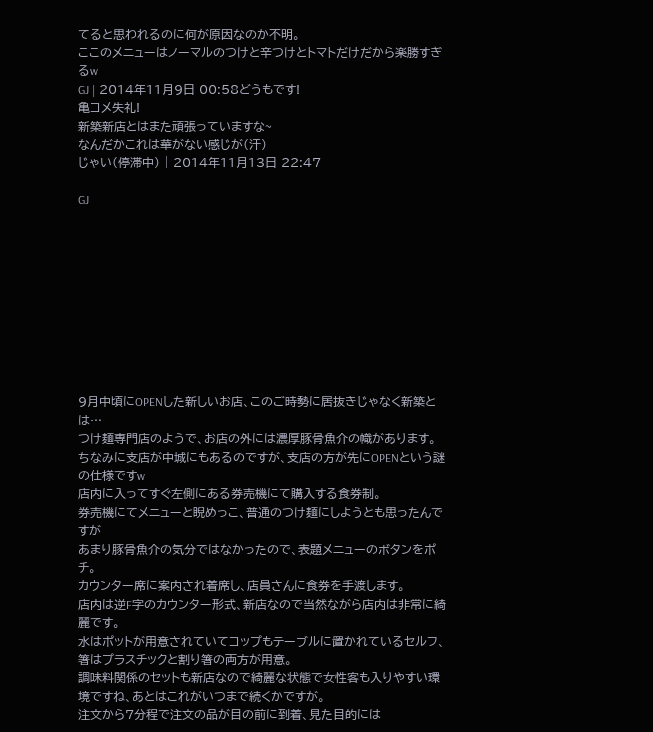てると思われるのに何が原因なのか不明。
ここのメニューはノーマルのつけと辛つけとトマトだけだから楽勝すぎるw
GJ | 2014年11月9日 00:58どうもです!
亀コメ失礼!
新築新店とはまた頑張っていますな~
なんだかこれは華がない感じが(汗)
じゃい(停滞中) | 2014年11月13日 22:47

GJ










9月中頃にOPENした新しいお店、このご時勢に居抜きじゃなく新築とは…
つけ麺専門店のようで、お店の外には濃厚豚骨魚介の幟があります。
ちなみに支店が中城にもあるのですが、支店の方が先にOPENという謎の仕様ですw
店内に入ってすぐ左側にある券売機にて購入する食券制。
券売機にてメニューと睨めっこ、普通のつけ麺にしようとも思ったんですが
あまり豚骨魚介の気分ではなかったので、表題メニューのボタンをポチ。
カウンター席に案内され着席し、店員さんに食券を手渡します。
店内は逆F字のカウンター形式、新店なので当然ながら店内は非常に綺麗です。
水はポットが用意されていてコップもテーブルに置かれているセルフ、箸はプラスチックと割り箸の両方が用意。
調味料関係のセットも新店なので綺麗な状態で女性客も入りやすい環境ですね、あとはこれがいつまで続くかですが。
注文から7分程で注文の品が目の前に到着、見た目的には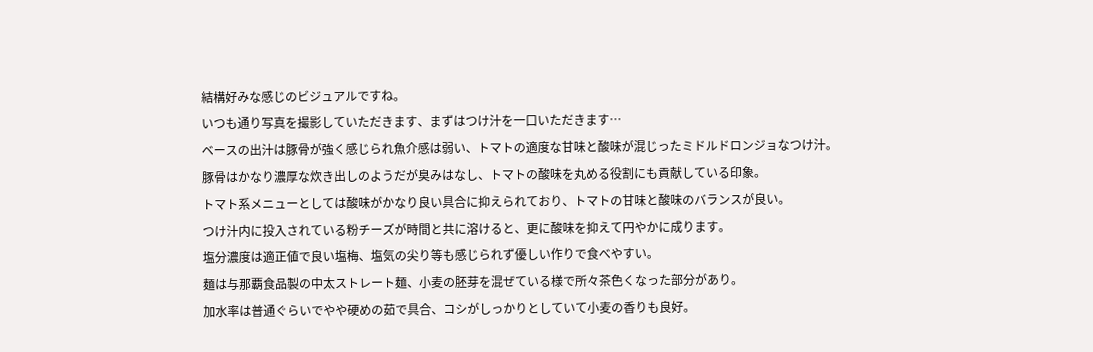結構好みな感じのビジュアルですね。
いつも通り写真を撮影していただきます、まずはつけ汁を一口いただきます…
ベースの出汁は豚骨が強く感じられ魚介感は弱い、トマトの適度な甘味と酸味が混じったミドルドロンジョなつけ汁。
豚骨はかなり濃厚な炊き出しのようだが臭みはなし、トマトの酸味を丸める役割にも貢献している印象。
トマト系メニューとしては酸味がかなり良い具合に抑えられており、トマトの甘味と酸味のバランスが良い。
つけ汁内に投入されている粉チーズが時間と共に溶けると、更に酸味を抑えて円やかに成ります。
塩分濃度は適正値で良い塩梅、塩気の尖り等も感じられず優しい作りで食べやすい。
麺は与那覇食品製の中太ストレート麺、小麦の胚芽を混ぜている様で所々茶色くなった部分があり。
加水率は普通ぐらいでやや硬めの茹で具合、コシがしっかりとしていて小麦の香りも良好。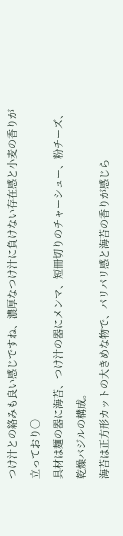つけ汁との絡みも良い感じですね、濃厚なつけ汁に負けない存在感と小麦の香りが立っており○
具材は麺の器に海苔、つけ汁の器にメンマ、短冊切りのチャーシュー、粉チーズ、乾燥バジルの構成。
海苔は正方形カットの大きめな物で、パリパリ感と海苔の香りが感じら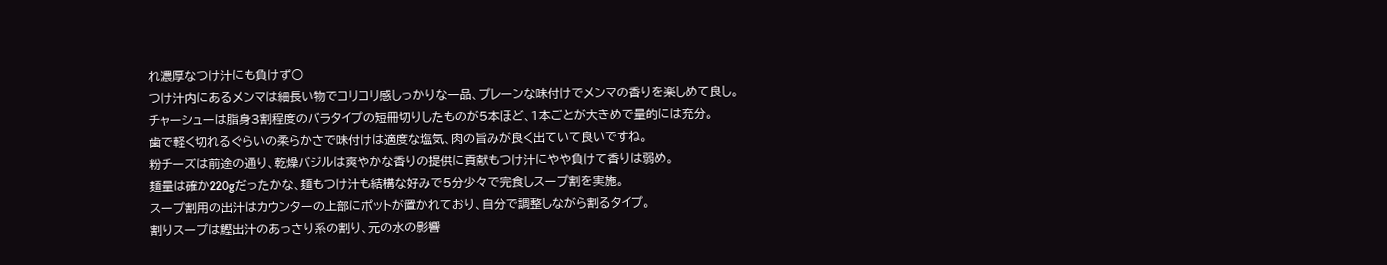れ濃厚なつけ汁にも負けず○
つけ汁内にあるメンマは細長い物でコリコリ感しっかりな一品、プレーンな味付けでメンマの香りを楽しめて良し。
チャーシューは脂身3割程度のバラタイプの短冊切りしたものが5本ほど、1本ごとが大きめで量的には充分。
歯で軽く切れるぐらいの柔らかさで味付けは適度な塩気、肉の旨みが良く出ていて良いですね。
粉チーズは前途の通り、乾燥バジルは爽やかな香りの提供に貢献もつけ汁にやや負けて香りは弱め。
麺量は確か220gだったかな、麺もつけ汁も結構な好みで5分少々で完食しスープ割を実施。
スープ割用の出汁はカウンターの上部にポットが置かれており、自分で調整しながら割るタイプ。
割りスープは鰹出汁のあっさり系の割り、元の水の影響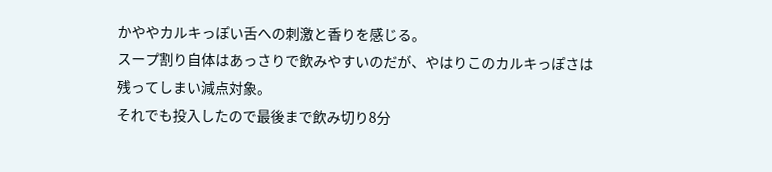かややカルキっぽい舌への刺激と香りを感じる。
スープ割り自体はあっさりで飲みやすいのだが、やはりこのカルキっぽさは残ってしまい減点対象。
それでも投入したので最後まで飲み切り8分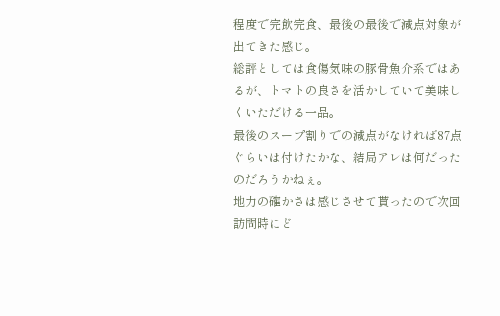程度で完飲完食、最後の最後で減点対象が出てきた感じ。
総評としては食傷気味の豚骨魚介系ではあるが、トマトの良さを活かしていて美味しくいただける一品。
最後のスープ割りでの減点がなければ87点ぐらいは付けたかな、結局アレは何だったのだろうかねぇ。
地力の確かさは感じさせて貰ったので次回訪問時にど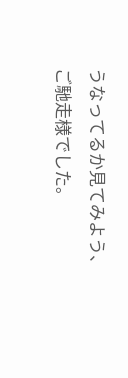うなってるか見てみよう、ご馳走様でした。